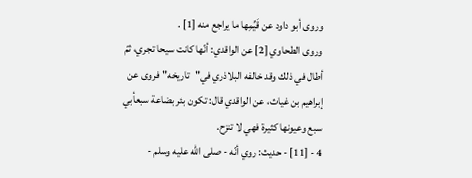وروى أبو داود عن قَيِّمِها ما يراجع منه [1] .
وروى الطحاوي [2] عن الواقدي: أنّها كانت سيحا تجري، ثمّ أطال في ذلك وقد خالفه البلاذري في"تاريخه"فروى عن إبراهيم بن غياث، عن الواقدي قال: تكون بئر بضاعة سبعأبي سبع وعيونها كثيرة فهي لا تنزح.
4 - [11] - حديث: روي أنّه - صلى الله عليه وسلم -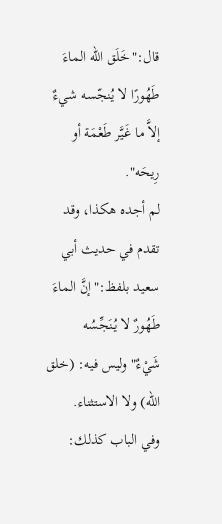قال:"خَلَق الله الماءَ طَهُورًا لا يُنجّسه شيءٌ إلاَّ ما غَيَّر طَعْمَة أو رِيحَه".
لم أجده هكذا، وقد تقدم في حديث أبي سعيد بلفظ:"إنَّ الماءَ طَهُورٌ لا يُنَجِّسُه شَيْءٌ"وليس فيه: (خلق الله) ولا الاستثناء.
وفي الباب كذلك: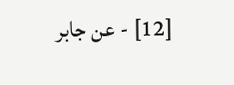[12] - عن جابر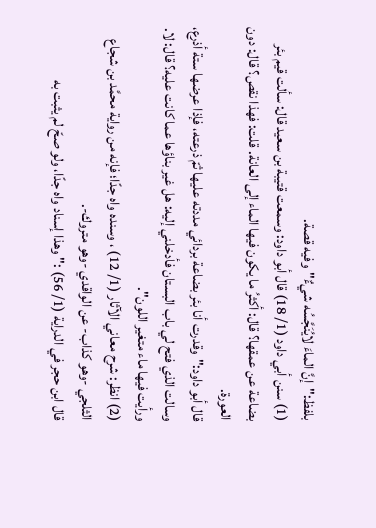بلفظ:"إنَّ الماءَ لايُنَجَّسُه شيءٌ"وفيه قصة.
(1) سنن أبي داود (1/ 18) قال أبو داود: وسمعت قتيبة بن سعيد قال: سألت قيم بئر بضاعة عن عمقها؟ قال: أكثرُ ما يكون فيها الماء إلى العانة. قلت: فهذا نقص؟ قال: دون العورة.
قال أبو داود:"وقدرت أنا بئر بضاعة بردائي مددته عليها ثمّ ذرعته، فإذا عرضها ستة أذرع، وسالت الذي فتح لي باب البستان فأدخلني إليه: هل غير بناؤها عما كانت عليه؟ قال: لا. ورأيت فيها ماء متغير اللون".
(2) انظر: شرح معاني الآثار (1/ 12) ، وسنده واه جدًا؛ فإنه من رواية محمَّد بن شجاع الثلجي -وهو كذاب- عن الواقدي -وهو متروك-.
قال ابن حجر في الدراية (1/ 56) :"وهذا إسناد واه جدًا، ولو صحّ لم يثبت به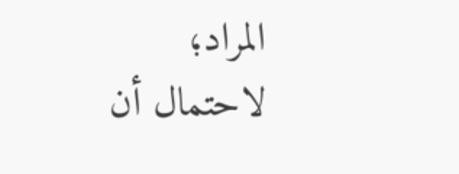المراد؛ لاحتمال أن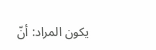يكون المراد: أنّ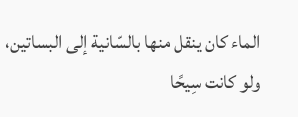الماء كان ينقل منها بالسّانية إلى البساتين، ولو كانت سِيحًا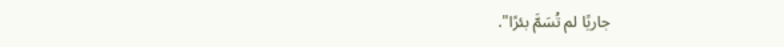جاريًا لم تُسَمَّ بئرًا".